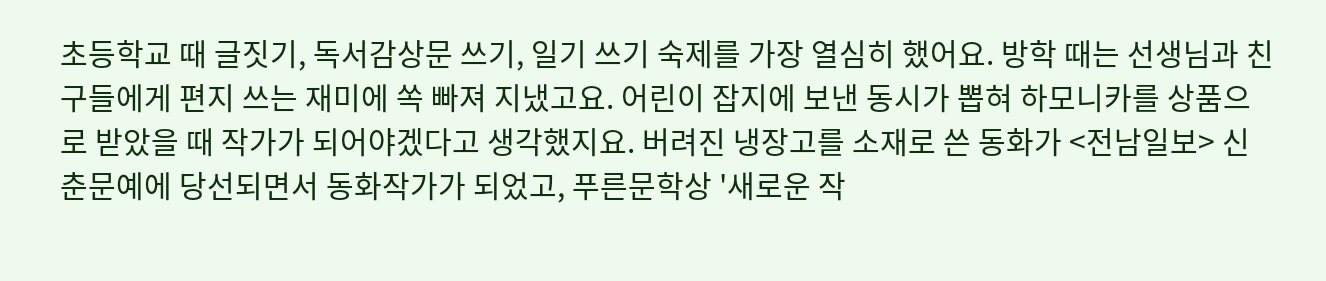초등학교 때 글짓기, 독서감상문 쓰기, 일기 쓰기 숙제를 가장 열심히 했어요. 방학 때는 선생님과 친구들에게 편지 쓰는 재미에 쏙 빠져 지냈고요. 어린이 잡지에 보낸 동시가 뽑혀 하모니카를 상품으로 받았을 때 작가가 되어야겠다고 생각했지요. 버려진 냉장고를 소재로 쓴 동화가 <전남일보> 신춘문예에 당선되면서 동화작가가 되었고, 푸른문학상 '새로운 작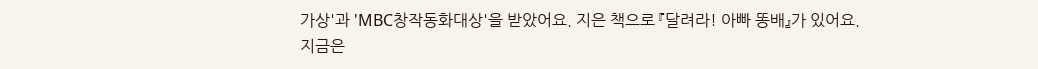가상'과 'MBC창작동화대상'을 받았어요. 지은 책으로 『달려라! 아빠 똥배』가 있어요. 지금은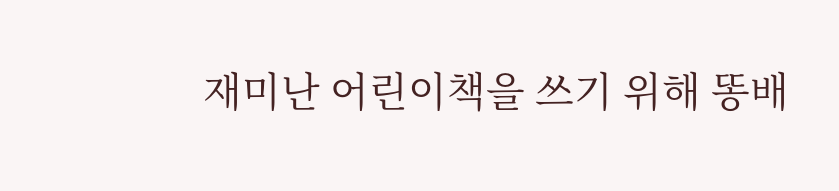재미난 어린이책을 쓰기 위해 똥배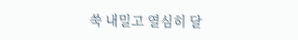쑥 내밀고 열심히 달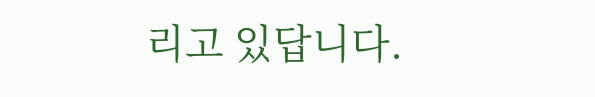리고 있답니다.